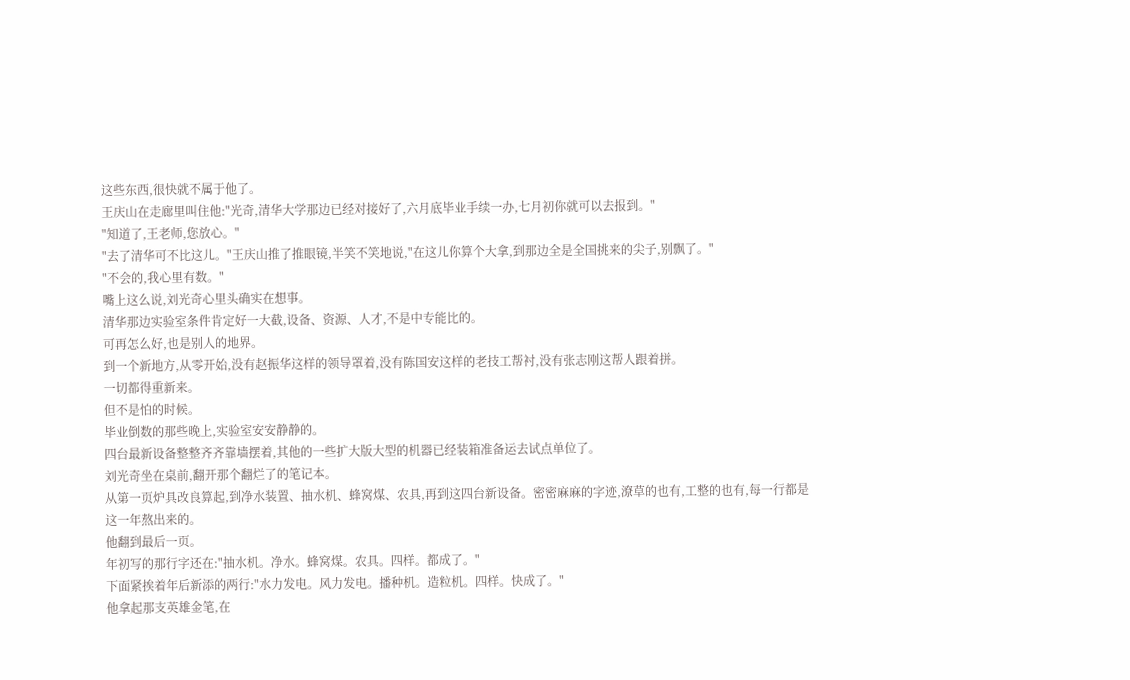这些东西,很快就不属于他了。
王庆山在走廊里叫住他:"光奇,清华大学那边已经对接好了,六月底毕业手续一办,七月初你就可以去报到。"
"知道了,王老师,您放心。"
"去了清华可不比这儿。"王庆山推了推眼镜,半笑不笑地说,"在这儿你算个大拿,到那边全是全国挑来的尖子,别飘了。"
"不会的,我心里有数。"
嘴上这么说,刘光奇心里头确实在想事。
清华那边实验室条件肯定好一大截,设备、资源、人才,不是中专能比的。
可再怎么好,也是别人的地界。
到一个新地方,从零开始,没有赵振华这样的领导罩着,没有陈国安这样的老技工帮衬,没有张志刚这帮人跟着拼。
一切都得重新来。
但不是怕的时候。
毕业倒数的那些晚上,实验室安安静静的。
四台最新设备整整齐齐靠墙摆着,其他的一些扩大版大型的机器已经装箱准备运去试点单位了。
刘光奇坐在桌前,翻开那个翻烂了的笔记本。
从第一页炉具改良算起,到净水装置、抽水机、蜂窝煤、农具,再到这四台新设备。密密麻麻的字迹,潦草的也有,工整的也有,每一行都是这一年熬出来的。
他翻到最后一页。
年初写的那行字还在:"抽水机。净水。蜂窝煤。农具。四样。都成了。"
下面紧挨着年后新添的两行:"水力发电。风力发电。播种机。造粒机。四样。快成了。"
他拿起那支英雄金笔,在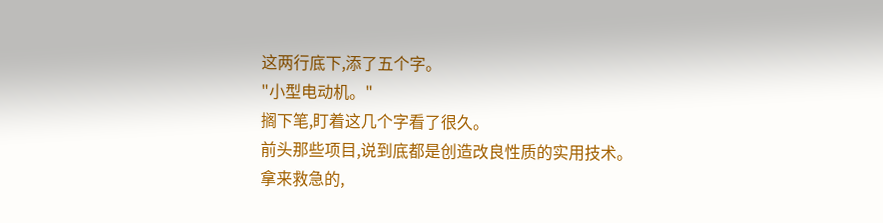这两行底下,添了五个字。
"小型电动机。"
搁下笔,盯着这几个字看了很久。
前头那些项目,说到底都是创造改良性质的实用技术。
拿来救急的,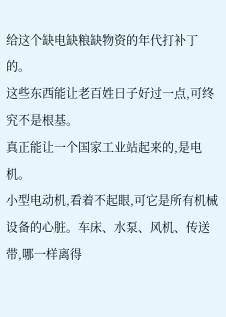给这个缺电缺粮缺物资的年代打补丁的。
这些东西能让老百姓日子好过一点,可终究不是根基。
真正能让一个国家工业站起来的,是电机。
小型电动机,看着不起眼,可它是所有机械设备的心脏。车床、水泵、风机、传送带,哪一样离得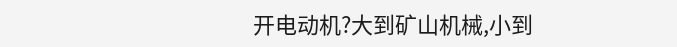开电动机?大到矿山机械,小到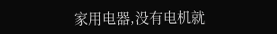家用电器,没有电机就